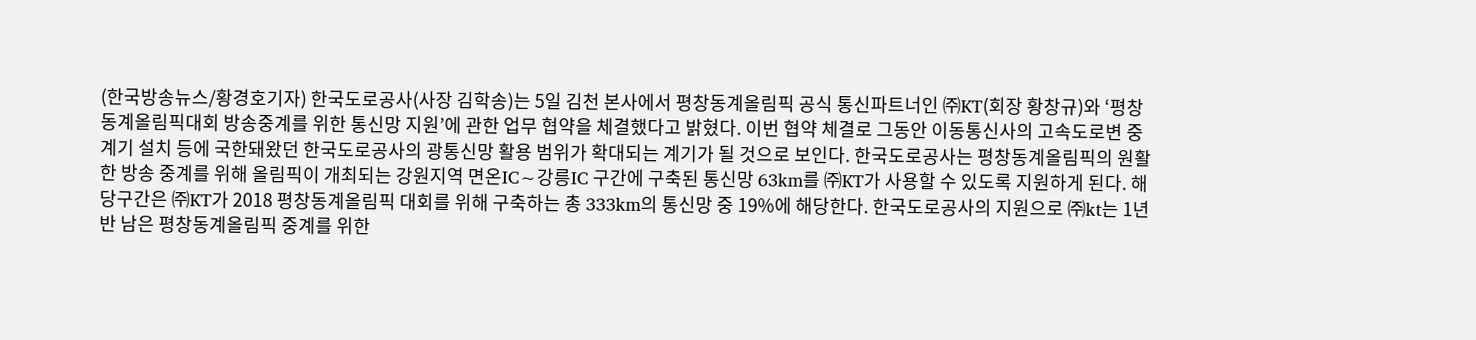(한국방송뉴스/황경호기자) 한국도로공사(사장 김학송)는 5일 김천 본사에서 평창동계올림픽 공식 통신파트너인 ㈜KT(회장 황창규)와 ‘평창동계올림픽대회 방송중계를 위한 통신망 지원’에 관한 업무 협약을 체결했다고 밝혔다. 이번 협약 체결로 그동안 이동통신사의 고속도로변 중계기 설치 등에 국한돼왔던 한국도로공사의 광통신망 활용 범위가 확대되는 계기가 될 것으로 보인다. 한국도로공사는 평창동계올림픽의 원활한 방송 중계를 위해 올림픽이 개최되는 강원지역 면온IC∼강릉IC 구간에 구축된 통신망 63km를 ㈜KT가 사용할 수 있도록 지원하게 된다. 해당구간은 ㈜KT가 2018 평창동계올림픽 대회를 위해 구축하는 총 333km의 통신망 중 19%에 해당한다. 한국도로공사의 지원으로 ㈜kt는 1년 반 남은 평창동계올림픽 중계를 위한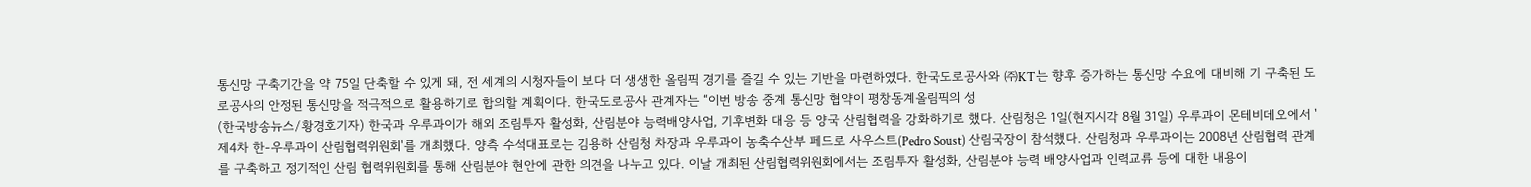통신망 구축기간을 약 75일 단축할 수 있게 돼, 전 세계의 시청자들이 보다 더 생생한 올림픽 경기를 즐길 수 있는 기반을 마련하였다. 한국도로공사와 ㈜KT는 향후 증가하는 통신망 수요에 대비해 기 구축된 도로공사의 안정된 통신망을 적극적으로 활용하기로 합의할 계획이다. 한국도로공사 관계자는 “이번 방송 중계 통신망 협약이 평창동계올림픽의 성
(한국방송뉴스/황경호기자) 한국과 우루과이가 해외 조림투자 활성화, 산림분야 능력배양사업, 기후변화 대응 등 양국 산림협력을 강화하기로 했다. 산림청은 1일(현지시각 8월 31일) 우루과이 몬테비데오에서 '제4차 한-우루과이 산림협력위원회'를 개최했다. 양측 수석대표로는 김용하 산림청 차장과 우루과이 농축수산부 페드로 사우스트(Pedro Soust) 산림국장이 참석했다. 산림청과 우루과이는 2008년 산림협력 관계를 구축하고 정기적인 산림 협력위원회를 통해 산림분야 현안에 관한 의견을 나누고 있다. 이날 개최된 산림협력위원회에서는 조림투자 활성화, 산림분야 능력 배양사업과 인력교류 등에 대한 내용이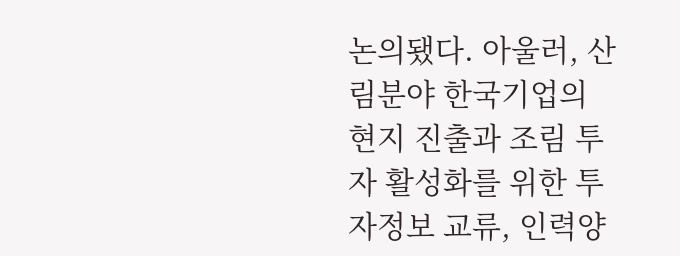논의됐다. 아울러, 산림분야 한국기업의 현지 진출과 조림 투자 활성화를 위한 투자정보 교류, 인력양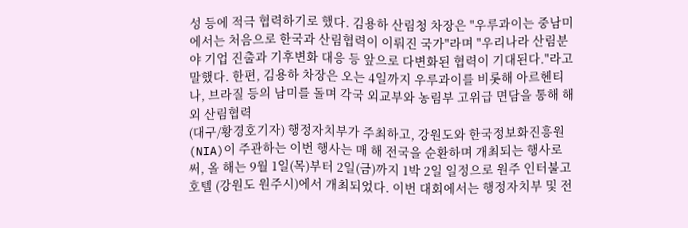성 등에 적극 협력하기로 했다. 김용하 산림청 차장은 "우루과이는 중남미에서는 처음으로 한국과 산림협력이 이뤄진 국가"라며 "우리나라 산림분야 기업 진출과 기후변화 대응 등 앞으로 다변화된 협력이 기대된다."라고 말했다. 한편, 김용하 차장은 오는 4일까지 우루과이를 비롯해 아르헨티나, 브라질 등의 남미를 돌며 각국 외교부와 농림부 고위급 면담을 통해 해외 산림협력
(대구/황경호기자) 행정자치부가 주최하고, 강원도와 한국정보화진흥원(NIA)이 주관하는 이번 행사는 매 해 전국을 순환하며 개최되는 행사로써, 올 해는 9월 1일(목)부터 2일(금)까지 1박 2일 일정으로 원주 인터불고호텔 (강원도 원주시)에서 개최되었다. 이번 대회에서는 행정자치부 및 전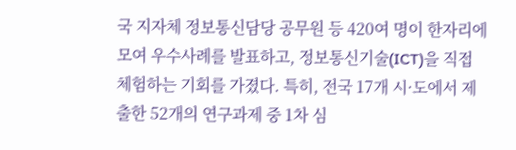국 지자체 정보통신담당 공무원 등 420여 명이 한자리에 모여 우수사례를 발표하고, 정보통신기술(ICT)을 직접 체험하는 기회를 가졌다. 특히, 전국 17개 시·도에서 제출한 52개의 연구과제 중 1차 심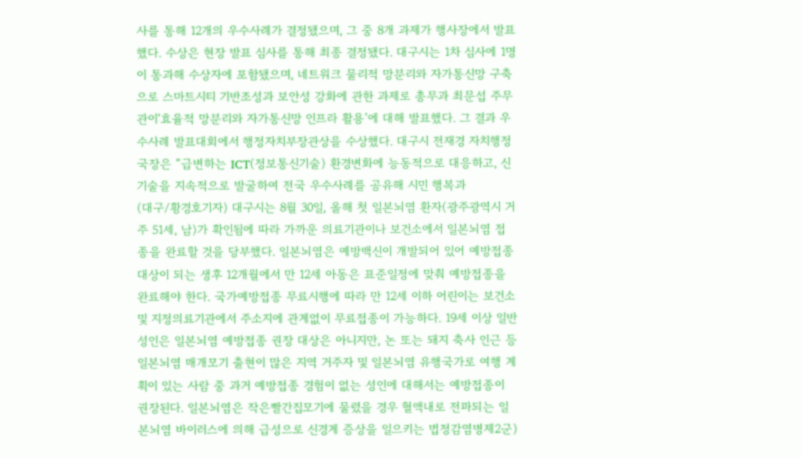사를 통해 12개의 우수사례가 결정됐으며, 그 중 8개 과제가 행사장에서 발표했다. 수상은 현장 발표 심사를 통해 최종 결정됐다. 대구시는 1차 심사에 1명이 통과해 수상자에 포함됐으며, 네트워크 물리적 망분리와 자가통신망 구축으로 스마트시티 기반조성과 보안성 강화에 관한 과제로 총무과 최문섭 주무관이‘효율적 망분리와 자가통신망 인프라 활용’에 대해 발표했다. 그 결과 우수사례 발표대회에서 행정자치부장관상을 수상했다. 대구시 전재경 자치행정국장은 “급변하는 ICT(정보통신기술) 환경변화에 능동적으로 대응하고, 신기술을 지속적으로 발굴하여 전국 우수사례를 공유해 시민 행복과
(대구/황경호기자) 대구시는 8월 30일, 올해 첫 일본뇌염 환자(광주광역시 거주 51세, 남)가 확인됨에 따라 가까운 의료기관이나 보건소에서 일본뇌염 접종을 완료할 것을 당부했다. 일본뇌염은 예방백신이 개발되어 있어 예방접종 대상이 되는 생후 12개월에서 만 12세 아동은 표준일정에 맞춰 예방접종을 완료해야 한다. 국가예방접종 무료시행에 따라 만 12세 이하 어린이는 보건소 및 지정의료기관에서 주소지에 관계없이 무료접종이 가능하다. 19세 이상 일반 성인은 일본뇌염 예방접종 권장 대상은 아니지만, 논 또는 돼지 축사 인근 등 일본뇌염 매개모기 출현이 많은 지역 거주자 및 일본뇌염 유행국가로 여행 계획이 있는 사람 중 과거 예방접종 경험이 없는 성인에 대해서는 예방접종이 권장된다. 일본뇌염은 작은빨간집모기에 물렸을 경우 혈액내로 전파되는 일본뇌염 바이러스에 의해 급성으로 신경계 증상을 일으키는 법정감염병제2군)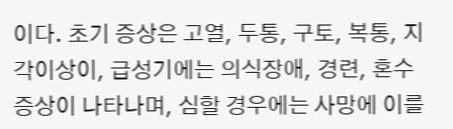이다. 초기 증상은 고열, 두통, 구토, 복통, 지각이상이, 급성기에는 의식장애, 경련, 혼수증상이 나타나며, 심할 경우에는 사망에 이를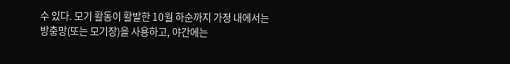수 있다. 모기 활동이 활발한 10월 하순까지 가정 내에서는 방충망(또는 모기장)을 사용하고, 야간에는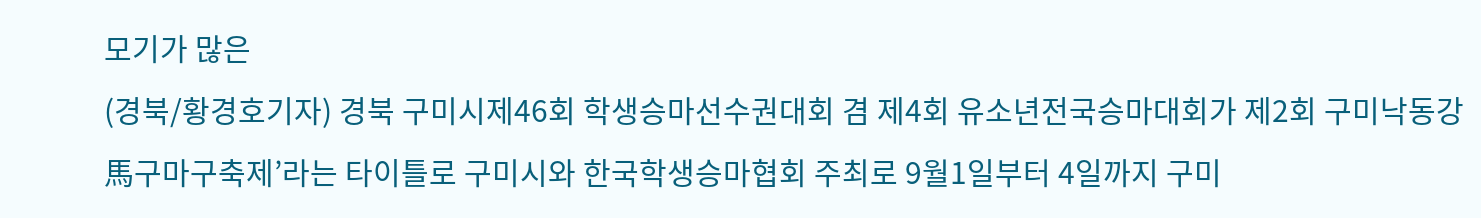모기가 많은
(경북/황경호기자) 경북 구미시제46회 학생승마선수권대회 겸 제4회 유소년전국승마대회가 제2회 구미낙동강 馬구마구축제’라는 타이틀로 구미시와 한국학생승마협회 주최로 9월1일부터 4일까지 구미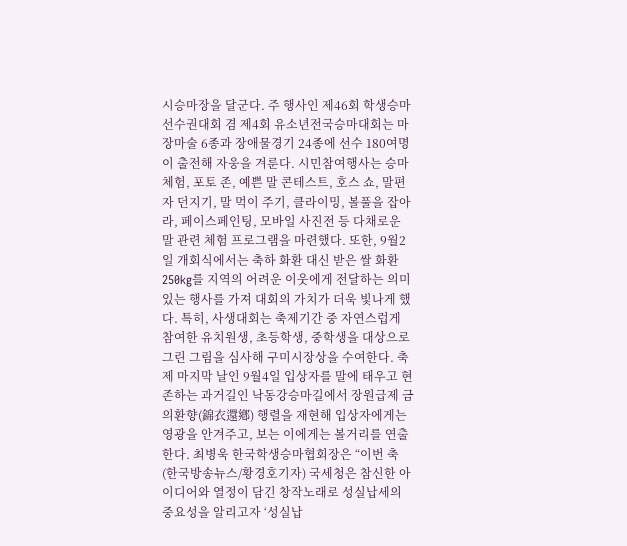시승마장을 달군다. 주 행사인 제46회 학생승마선수권대회 겸 제4회 유소년전국승마대회는 마장마술 6종과 장애물경기 24종에 선수 180여명이 출전해 자웅을 겨룬다. 시민참여행사는 승마체험, 포토 존, 예쁜 말 콘테스트, 호스 쇼, 말편자 던지기, 말 먹이 주기, 클라이밍, 볼풀을 잡아라, 페이스페인팅, 모바일 사진전 등 다채로운 말 관련 체험 프로그램을 마련했다. 또한, 9월2일 개회식에서는 축하 화환 대신 받은 쌀 화환 250kg를 지역의 어려운 이웃에게 전달하는 의미 있는 행사를 가져 대회의 가치가 더욱 빛나게 했다. 특히, 사생대회는 축제기간 중 자연스럽게 참여한 유치원생, 초등학생, 중학생을 대상으로 그린 그림을 심사해 구미시장상을 수여한다. 축제 마지막 날인 9월4일 입상자를 말에 태우고 현존하는 과거길인 낙동강승마길에서 장원급제 금의환향(錦衣還鄕) 행렬을 재현해 입상자에게는 영광을 안겨주고, 보는 이에게는 볼거리를 연출한다. 최병욱 한국학생승마협회장은 “이번 축
(한국방송뉴스/황경호기자) 국세청은 참신한 아이디어와 열정이 담긴 창작노래로 성실납세의 중요성을 알리고자 ‘성실납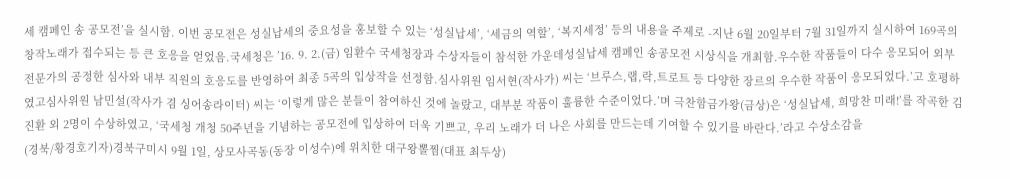세 캠페인 송 공모전’을 실시함. 이번 공모전은 성실납세의 중요성을 홍보할 수 있는 ‘성실납세’, ‘세금의 역할’, ‘복지세정’ 등의 내용을 주제로 -지난 6월 20일부터 7월 31일까지 실시하여 169곡의 창작노래가 접수되는 등 큰 호응을 얻었음.국세청은 ’16. 9. 2.(금) 임환수 국세청장과 수상자들이 참석한 가운데성실납세 캠페인 송공모전 시상식을 개최함.우수한 작품들이 다수 응모되어 외부 전문가의 공정한 심사와 내부 직원의 호응도를 반영하여 최종 5곡의 입상작을 선정함.심사위원 임서현(작사가) 씨는 ‘브루스,랩,락,트로트 등 다양한 장르의 우수한 작품이 응모되었다.’고 호평하였고심사위원 남민설(작사가 겸 싱어송라이터) 씨는 ‘이렇게 많은 분들이 참여하신 것에 놀랐고, 대부분 작품이 훌륭한 수준이었다.’며 극찬함금가왕(금상)은 ‘성실납세, 희망찬 미래!’를 작곡한 김진환 외 2명이 수상하였고, ‘국세청 개청 50주년을 기념하는 공모전에 입상하여 더욱 기쁘고, 우리 노래가 더 나은 사회를 만드는데 기여할 수 있기를 바란다.’라고 수상소감을
(경북/황경호기자)경북구미시 9월 1일, 상모사곡동(동장 이성수)에 위치한 대구왕뽈찜(대표 최두상)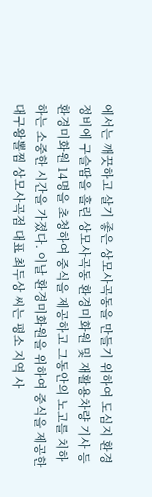에서는 깨끗하고 살기 좋은 상모사곡동을 만들기 위하여 도심지 환경정비에 구슬땀을 흘린 상모사곡동 환경미화원 및 재활용차량 기사 등 환경미화원 14명을 초청하여 중식을 제공하고 그동안의 노고를 치하하는 소중한 시간을 가졌다. 이날 환경미화원을 위하여 중식을 제공한 대구왕뽈찜 상모사곡점 대표 최두상 씨는 평소 지역 사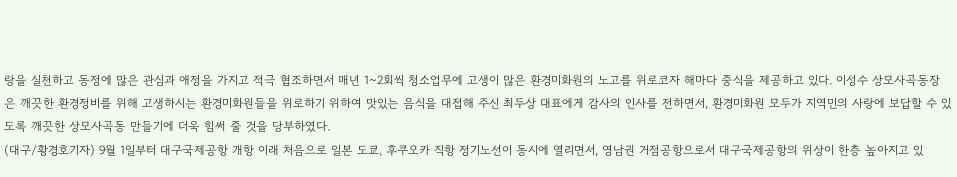랑을 실천하고 동정에 많은 관심과 애정을 가지고 적극 협조하면서 매년 1~2회씩 청소업무에 고생이 많은 환경미화원의 노고를 위로코자 해마다 중식을 제공하고 있다. 이성수 상모사곡동장은 깨끗한 환경정비를 위해 고생하시는 환경미화원들을 위로하기 위하여 맛있는 음식을 대접해 주신 최두상 대표에게 감사의 인사를 전하면서, 환경미화원 모두가 지역민의 사랑에 보답할 수 있도록 깨끗한 상모사곡동 만들기에 더욱 힘써 줄 것을 당부하였다.
(대구/황경호기자) 9월 1일부터 대구국제공항 개항 이래 처음으로 일본 도쿄, 후쿠오카 직항 정기노선이 동시에 열리면서, 영남권 거점공항으로서 대구국제공항의 위상이 한층 높아지고 있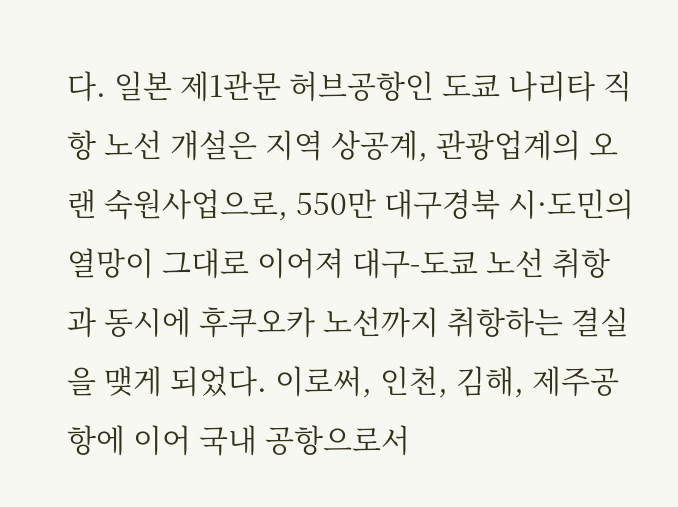다. 일본 제1관문 허브공항인 도쿄 나리타 직항 노선 개설은 지역 상공계, 관광업계의 오랜 숙원사업으로, 550만 대구경북 시·도민의 열망이 그대로 이어져 대구-도쿄 노선 취항과 동시에 후쿠오카 노선까지 취항하는 결실을 맺게 되었다. 이로써, 인천, 김해, 제주공항에 이어 국내 공항으로서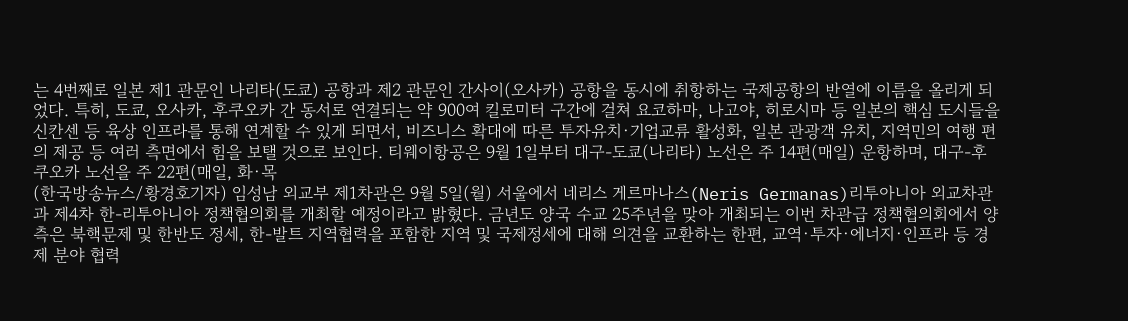는 4번째로 일본 제1 관문인 나리타(도쿄) 공항과 제2 관문인 간사이(오사카) 공항을 동시에 취항하는 국제공항의 반열에 이름을 올리게 되었다. 특히, 도쿄, 오사카, 후쿠오카 간 동서로 연결되는 약 900여 킬로미터 구간에 걸쳐 요코하마, 나고야, 히로시마 등 일본의 핵심 도시들을 신칸센 등 육상 인프라를 통해 연계할 수 있게 되면서, 비즈니스 확대에 따른 투자유치·기업교류 활성화, 일본 관광객 유치, 지역민의 여행 편의 제공 등 여러 측면에서 힘을 보탤 것으로 보인다. 티웨이항공은 9월 1일부터 대구-도쿄(나리타) 노선은 주 14편(매일) 운항하며, 대구-후쿠오카 노선을 주 22편(매일, 화·목
(한국방송뉴스/황경호기자) 임성남 외교부 제1차관은 9월 5일(월) 서울에서 네리스 게르마나스(Neris Germanas)리투아니아 외교차관과 제4차 한-리투아니아 정책협의회를 개최할 예정이라고 밝혔다. 금년도 양국 수교 25주년을 맞아 개최되는 이번 차관급 정책협의회에서 양측은 북핵문제 및 한반도 정세, 한-발트 지역협력을 포함한 지역 및 국제정세에 대해 의견을 교환하는 한편, 교역·투자·에너지·인프라 등 경제 분야 협력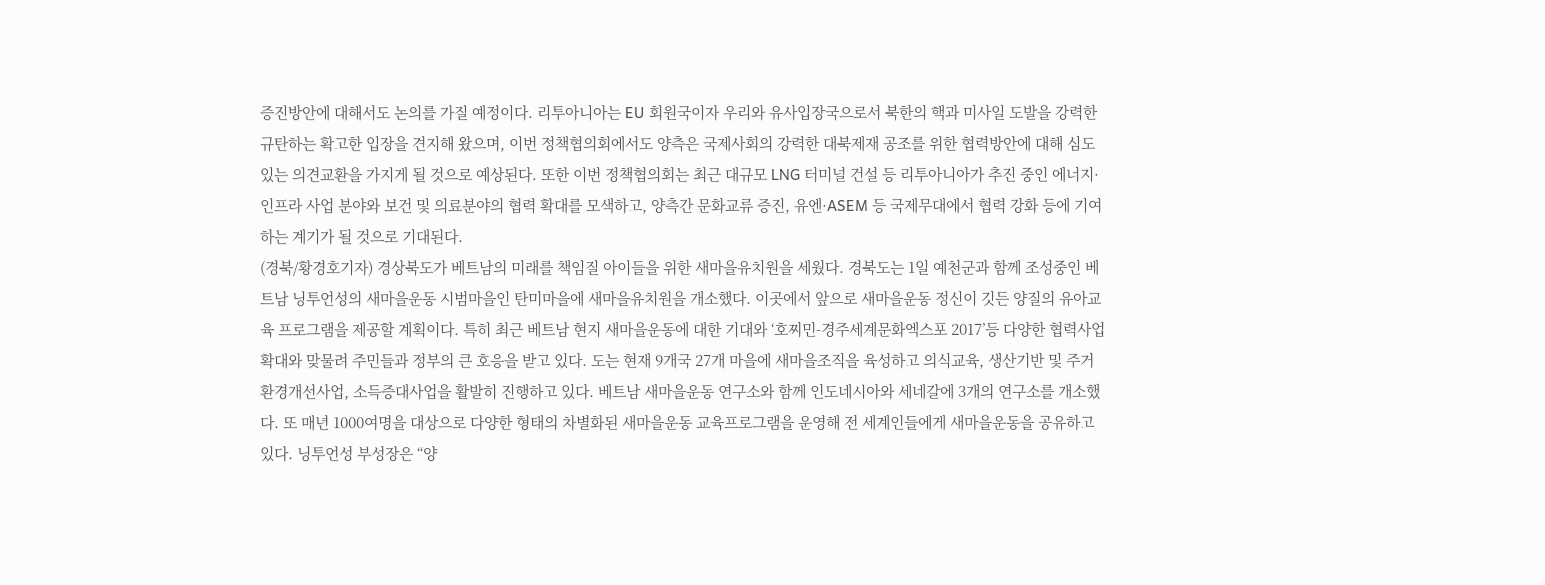증진방안에 대해서도 논의를 가질 예정이다. 리투아니아는 EU 회원국이자 우리와 유사입장국으로서 북한의 핵과 미사일 도발을 강력한 규탄하는 확고한 입장을 견지해 왔으며, 이번 정책협의회에서도 양측은 국제사회의 강력한 대북제재 공조를 위한 협력방안에 대해 심도있는 의견교환을 가지게 될 것으로 예상된다. 또한 이번 정책협의회는 최근 대규모 LNG 터미널 건설 등 리투아니아가 추진 중인 에너지·인프라 사업 분야와 보건 및 의료분야의 협력 확대를 모색하고, 양측간 문화교류 증진, 유엔·ASEM 등 국제무대에서 협력 강화 등에 기여하는 계기가 될 것으로 기대된다.
(경북/황경호기자) 경상북도가 베트남의 미래를 책임질 아이들을 위한 새마을유치원을 세웠다. 경북도는 1일 예천군과 함께 조성중인 베트남 닝투언성의 새마을운동 시범마을인 탄미마을에 새마을유치원을 개소했다. 이곳에서 앞으로 새마을운동 정신이 깃든 양질의 유아교육 프로그램을 제공할 계획이다. 특히 최근 베트남 현지 새마을운동에 대한 기대와 ‘호찌민-경주세계문화엑스포 2017’등 다양한 협력사업 확대와 맞물려 주민들과 정부의 큰 호응을 받고 있다. 도는 현재 9개국 27개 마을에 새마을조직을 육성하고 의식교육, 생산기반 및 주거환경개선사업, 소득증대사업을 활발히 진행하고 있다. 베트남 새마을운동 연구소와 함께 인도네시아와 세네갈에 3개의 연구소를 개소했다. 또 매년 1000여명을 대상으로 다양한 형태의 차별화된 새마을운동 교육프로그램을 운영해 전 세계인들에게 새마을운동을 공유하고 있다. 닝투언성 부성장은 “양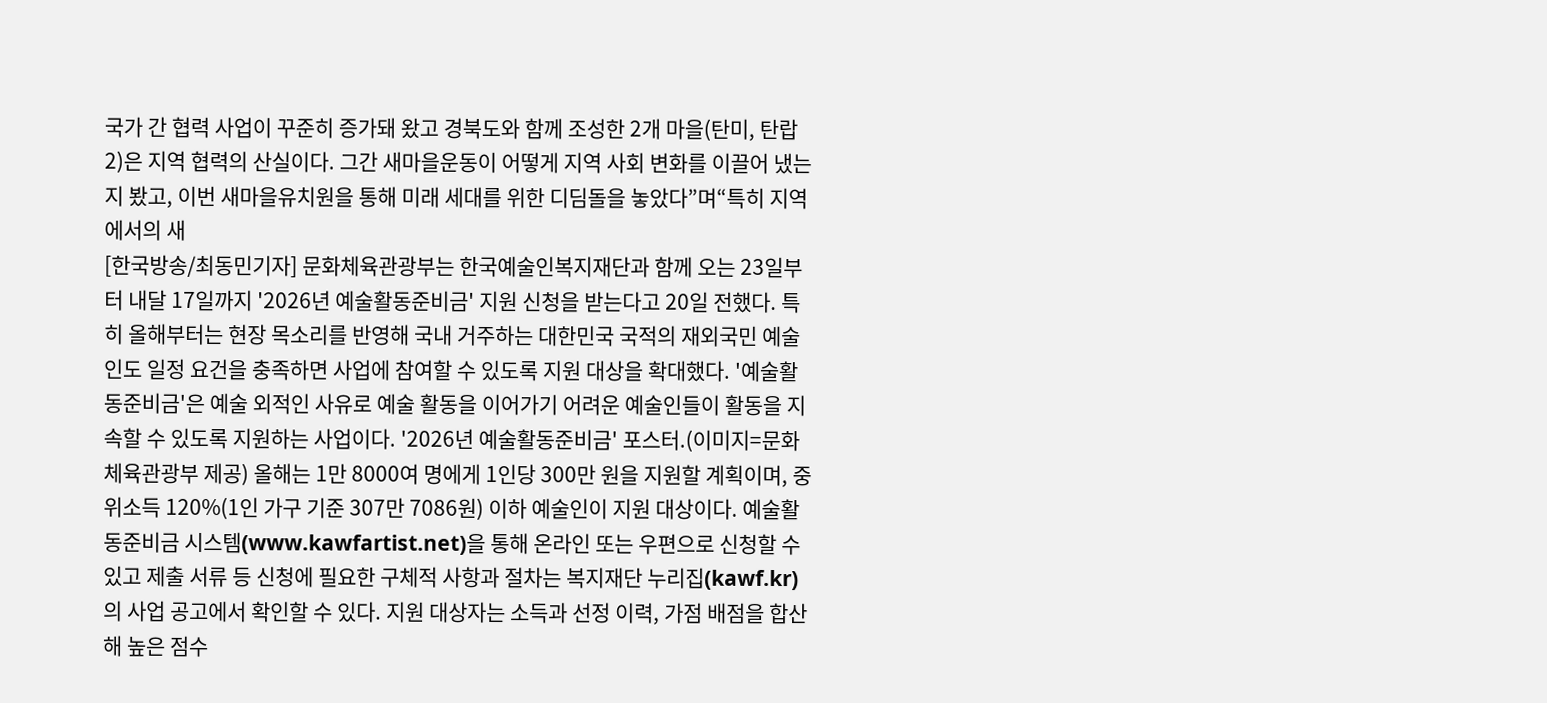국가 간 협력 사업이 꾸준히 증가돼 왔고 경북도와 함께 조성한 2개 마을(탄미, 탄랍2)은 지역 협력의 산실이다. 그간 새마을운동이 어떻게 지역 사회 변화를 이끌어 냈는지 봤고, 이번 새마을유치원을 통해 미래 세대를 위한 디딤돌을 놓았다”며“특히 지역에서의 새
[한국방송/최동민기자] 문화체육관광부는 한국예술인복지재단과 함께 오는 23일부터 내달 17일까지 '2026년 예술활동준비금' 지원 신청을 받는다고 20일 전했다. 특히 올해부터는 현장 목소리를 반영해 국내 거주하는 대한민국 국적의 재외국민 예술인도 일정 요건을 충족하면 사업에 참여할 수 있도록 지원 대상을 확대했다. '예술활동준비금'은 예술 외적인 사유로 예술 활동을 이어가기 어려운 예술인들이 활동을 지속할 수 있도록 지원하는 사업이다. '2026년 예술활동준비금' 포스터.(이미지=문화체육관광부 제공) 올해는 1만 8000여 명에게 1인당 300만 원을 지원할 계획이며, 중위소득 120%(1인 가구 기준 307만 7086원) 이하 예술인이 지원 대상이다. 예술활동준비금 시스템(www.kawfartist.net)을 통해 온라인 또는 우편으로 신청할 수 있고 제출 서류 등 신청에 필요한 구체적 사항과 절차는 복지재단 누리집(kawf.kr)의 사업 공고에서 확인할 수 있다. 지원 대상자는 소득과 선정 이력, 가점 배점을 합산해 높은 점수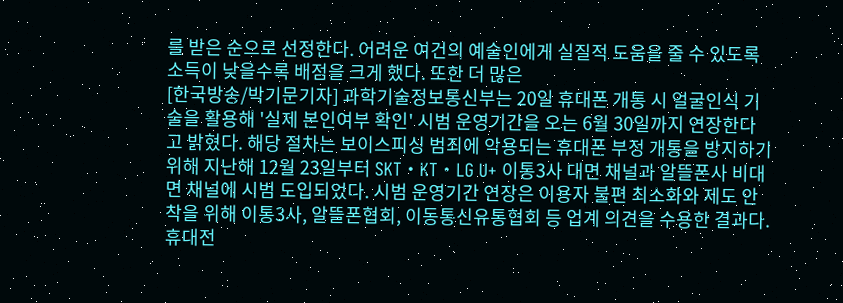를 받은 순으로 선정한다. 어려운 여건의 예술인에게 실질적 도움을 줄 수 있도록 소득이 낮을수록 배점을 크게 했다. 또한 더 많은
[한국방송/박기문기자] 과학기술정보통신부는 20일 휴대폰 개통 시 얼굴인식 기술을 활용해 '실제 본인여부 확인' 시범 운영기간을 오는 6월 30일까지 연장한다고 밝혔다. 해당 절차는 보이스피싱 범죄에 악용되는 휴대폰 부정 개통을 방지하기 위해 지난해 12월 23일부터 SKT・KT・LG U+ 이통3사 대면 채널과 알뜰폰사 비대면 채널에 시범 도입되었다. 시범 운영기간 연장은 이용자 불편 최소화와 제도 안착을 위해 이통3사, 알뜰폰협회, 이동통신유통협회 등 업계 의견을 수용한 결과다. 휴대전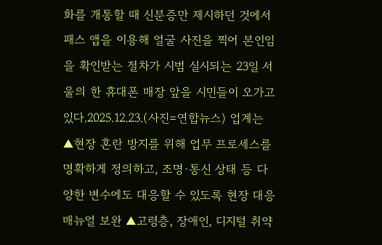화를 개통할 때 신분증만 제시하던 것에서 패스 앱을 이용해 얼굴 사진을 찍어 본인임을 확인받는 절차가 시범 실시되는 23일 서울의 한 휴대폰 매장 앞을 시민들이 오가고 있다.2025.12.23.(사진=연합뉴스) 업계는 ▲현장 혼란 방지를 위해 업무 프로세스를 명확하게 정의하고, 조명·통신 상태 등 다양한 변수에도 대응할 수 있도록 현장 대응 매뉴얼 보완 ▲고령층, 장애인, 디지털 취약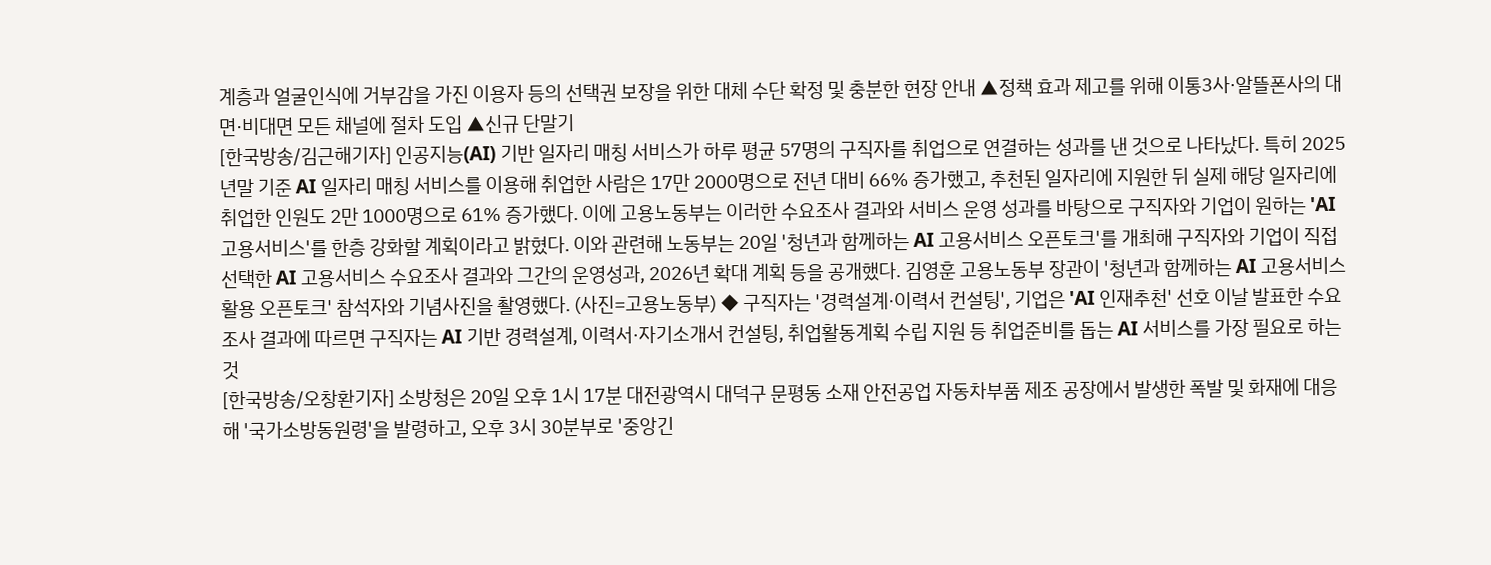계층과 얼굴인식에 거부감을 가진 이용자 등의 선택권 보장을 위한 대체 수단 확정 및 충분한 현장 안내 ▲정책 효과 제고를 위해 이통3사·알뜰폰사의 대면·비대면 모든 채널에 절차 도입 ▲신규 단말기
[한국방송/김근해기자] 인공지능(AI) 기반 일자리 매칭 서비스가 하루 평균 57명의 구직자를 취업으로 연결하는 성과를 낸 것으로 나타났다. 특히 2025년말 기준 AI 일자리 매칭 서비스를 이용해 취업한 사람은 17만 2000명으로 전년 대비 66% 증가했고, 추천된 일자리에 지원한 뒤 실제 해당 일자리에 취업한 인원도 2만 1000명으로 61% 증가했다. 이에 고용노동부는 이러한 수요조사 결과와 서비스 운영 성과를 바탕으로 구직자와 기업이 원하는 'AI 고용서비스'를 한층 강화할 계획이라고 밝혔다. 이와 관련해 노동부는 20일 '청년과 함께하는 AI 고용서비스 오픈토크'를 개최해 구직자와 기업이 직접 선택한 AI 고용서비스 수요조사 결과와 그간의 운영성과, 2026년 확대 계획 등을 공개했다. 김영훈 고용노동부 장관이 '청년과 함께하는 AI 고용서비스 활용 오픈토크' 참석자와 기념사진을 촬영했다. (사진=고용노동부) ◆ 구직자는 '경력설계·이력서 컨설팅', 기업은 'AI 인재추천' 선호 이날 발표한 수요조사 결과에 따르면 구직자는 AI 기반 경력설계, 이력서·자기소개서 컨설팅, 취업활동계획 수립 지원 등 취업준비를 돕는 AI 서비스를 가장 필요로 하는 것
[한국방송/오창환기자] 소방청은 20일 오후 1시 17분 대전광역시 대덕구 문평동 소재 안전공업 자동차부품 제조 공장에서 발생한 폭발 및 화재에 대응해 '국가소방동원령'을 발령하고, 오후 3시 30분부로 '중앙긴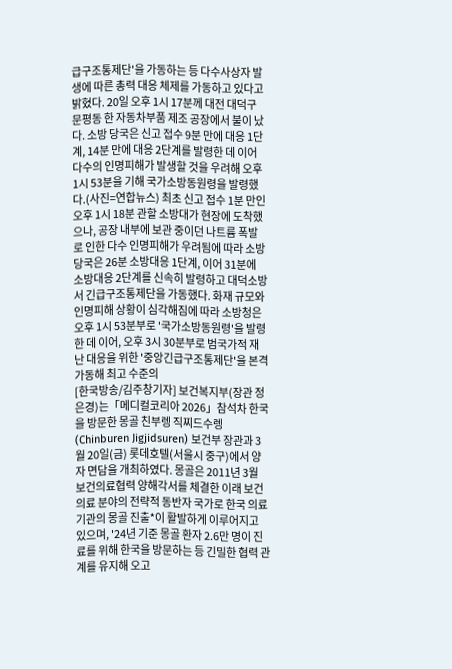급구조통제단'을 가동하는 등 다수사상자 발생에 따른 총력 대응 체제를 가동하고 있다고 밝혔다. 20일 오후 1시 17분께 대전 대덕구 문평동 한 자동차부품 제조 공장에서 불이 났다. 소방 당국은 신고 접수 9분 만에 대응 1단계, 14분 만에 대응 2단계를 발령한 데 이어 다수의 인명피해가 발생할 것을 우려해 오후 1시 53분을 기해 국가소방동원령을 발령했다.(사진=연합뉴스) 최초 신고 접수 1분 만인 오후 1시 18분 관할 소방대가 현장에 도착했으나, 공장 내부에 보관 중이던 나트륨 폭발로 인한 다수 인명피해가 우려됨에 따라 소방당국은 26분 소방대응 1단계, 이어 31분에 소방대응 2단계를 신속히 발령하고 대덕소방서 긴급구조통제단을 가동했다. 화재 규모와 인명피해 상황이 심각해짐에 따라 소방청은 오후 1시 53분부로 '국가소방동원령'을 발령한 데 이어, 오후 3시 30분부로 범국가적 재난 대응을 위한 '중앙긴급구조통제단'을 본격 가동해 최고 수준의
[한국방송/김주창기자] 보건복지부(장관 정은경)는「메디컬코리아 2026」참석차 한국을 방문한 몽골 친부렝 직찌드수렝(Chinburen Jigjidsuren) 보건부 장관과 3월 20일(금) 롯데호텔(서울시 중구)에서 양자 면담을 개최하였다. 몽골은 2011년 3월 보건의료협력 양해각서를 체결한 이래 보건의료 분야의 전략적 동반자 국가로 한국 의료기관의 몽골 진출*이 활발하게 이루어지고 있으며, '24년 기준 몽골 환자 2.6만 명이 진료를 위해 한국을 방문하는 등 긴밀한 협력 관계를 유지해 오고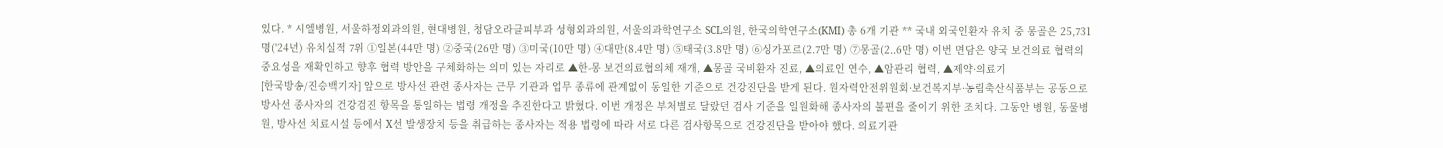있다. * 시엘병원, 서울하정외과의원, 현대병원, 청담오라클피부과 성형외과의원, 서울의과학연구소 SCL의원, 한국의학연구소(KMI) 총 6개 기관 ** 국내 외국인환자 유치 중 몽골은 25,731명('24년) 유치실적 7위 ①일본(44만 명) ②중국(26만 명) ③미국(10만 명) ④대만(8.4만 명) ⑤태국(3.8만 명) ⑥싱가포르(2.7만 명) ⑦몽골(2..6만 명) 이번 면담은 양국 보건의료 협력의 중요성을 재확인하고 향후 협력 방안을 구체화하는 의미 있는 자리로 ▲한-몽 보건의료협의체 재개, ▲몽골 국비환자 진료, ▲의료인 연수, ▲암관리 협력, ▲제약·의료기
[한국방송/진승백기자] 앞으로 방사선 관련 종사자는 근무 기관과 업무 종류에 관계없이 동일한 기준으로 건강진단을 받게 된다. 원자력안전위원회·보건복지부·농림축산식품부는 공동으로 방사선 종사자의 건강검진 항목을 통일하는 법령 개정을 추진한다고 밝혔다. 이번 개정은 부처별로 달랐던 검사 기준을 일원화해 종사자의 불편을 줄이기 위한 조치다. 그동안 병원, 동물병원, 방사선 치료시설 등에서 X선 발생장치 등을 취급하는 종사자는 적용 법령에 따라 서로 다른 검사항목으로 건강진단을 받아야 했다. 의료기관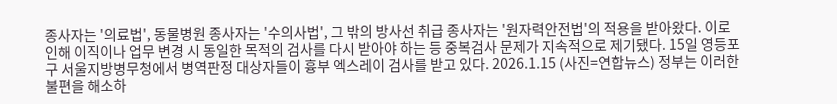종사자는 '의료법', 동물병원 종사자는 '수의사법', 그 밖의 방사선 취급 종사자는 '원자력안전법'의 적용을 받아왔다. 이로 인해 이직이나 업무 변경 시 동일한 목적의 검사를 다시 받아야 하는 등 중복검사 문제가 지속적으로 제기됐다. 15일 영등포구 서울지방병무청에서 병역판정 대상자들이 흉부 엑스레이 검사를 받고 있다. 2026.1.15 (사진=연합뉴스) 정부는 이러한 불편을 해소하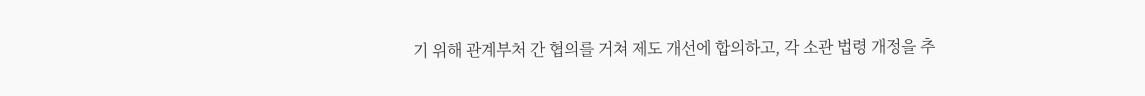기 위해 관계부처 간 협의를 거쳐 제도 개선에 합의하고, 각 소관 법령 개정을 추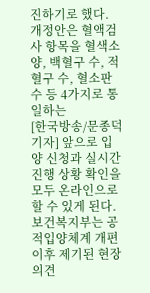진하기로 했다. 개정안은 혈액검사 항목을 혈색소 양, 백혈구 수, 적혈구 수, 혈소판 수 등 4가지로 통일하는
[한국방송/문종덕기자] 앞으로 입양 신청과 실시간 진행 상황 확인을 모두 온라인으로 할 수 있게 된다. 보건복지부는 공적입양체계 개편 이후 제기된 현장 의견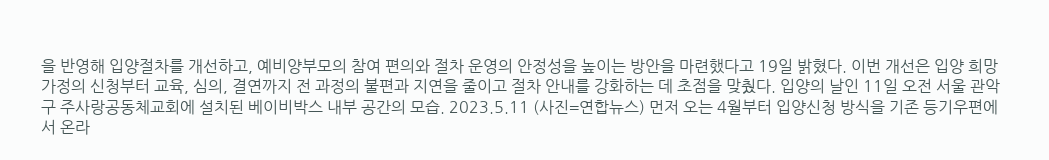을 반영해 입양절차를 개선하고, 예비양부모의 참여 편의와 절차 운영의 안정성을 높이는 방안을 마련했다고 19일 밝혔다. 이번 개선은 입양 희망 가정의 신청부터 교육, 심의, 결연까지 전 과정의 불편과 지연을 줄이고 절차 안내를 강화하는 데 초점을 맞췄다. 입양의 날인 11일 오전 서울 관악구 주사랑공동체교회에 설치된 베이비박스 내부 공간의 모습. 2023.5.11 (사진=연합뉴스) 먼저 오는 4월부터 입양신청 방식을 기존 등기우편에서 온라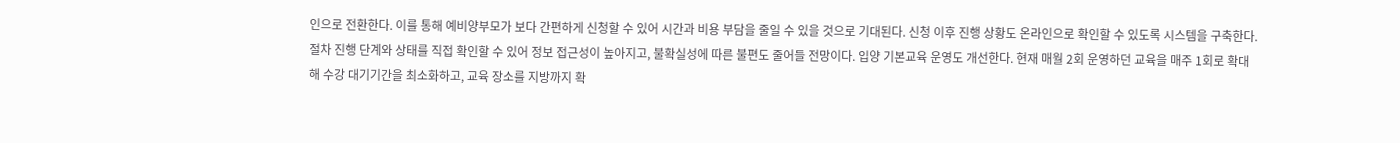인으로 전환한다. 이를 통해 예비양부모가 보다 간편하게 신청할 수 있어 시간과 비용 부담을 줄일 수 있을 것으로 기대된다. 신청 이후 진행 상황도 온라인으로 확인할 수 있도록 시스템을 구축한다. 절차 진행 단계와 상태를 직접 확인할 수 있어 정보 접근성이 높아지고, 불확실성에 따른 불편도 줄어들 전망이다. 입양 기본교육 운영도 개선한다. 현재 매월 2회 운영하던 교육을 매주 1회로 확대해 수강 대기기간을 최소화하고, 교육 장소를 지방까지 확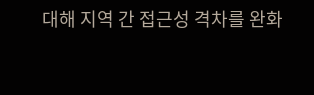대해 지역 간 접근성 격차를 완화